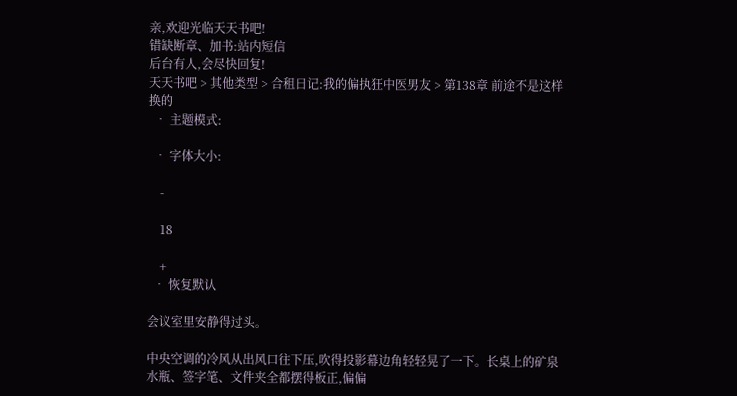亲,欢迎光临天天书吧!
错缺断章、加书:站内短信
后台有人,会尽快回复!
天天书吧 > 其他类型 > 合租日记:我的偏执狂中医男友 > 第138章 前途不是这样换的
  • 主题模式:

  • 字体大小:

    -

    18

    +
  • 恢复默认

会议室里安静得过头。

中央空调的冷风从出风口往下压,吹得投影幕边角轻轻晃了一下。长桌上的矿泉水瓶、签字笔、文件夹全都摆得板正,偏偏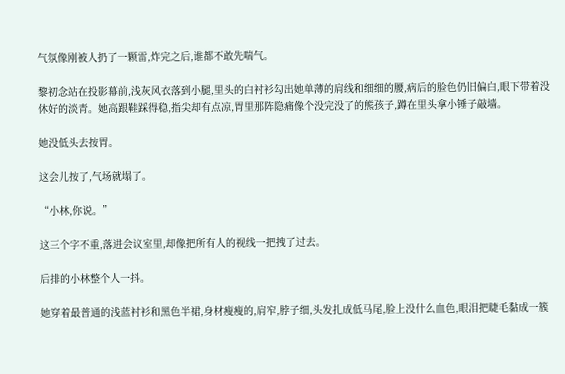气氛像刚被人扔了一颗雷,炸完之后,谁都不敢先喘气。

黎初念站在投影幕前,浅灰风衣落到小腿,里头的白衬衫勾出她单薄的肩线和细细的腰,病后的脸色仍旧偏白,眼下带着没休好的淡青。她高跟鞋踩得稳,指尖却有点凉,胃里那阵隐痛像个没完没了的熊孩子,蹲在里头拿小锤子敲墙。

她没低头去按胃。

这会儿按了,气场就塌了。

“小林,你说。”

这三个字不重,落进会议室里,却像把所有人的视线一把拽了过去。

后排的小林整个人一抖。

她穿着最普通的浅蓝衬衫和黑色半裙,身材瘦瘦的,肩窄,脖子细,头发扎成低马尾,脸上没什么血色,眼泪把睫毛黏成一簇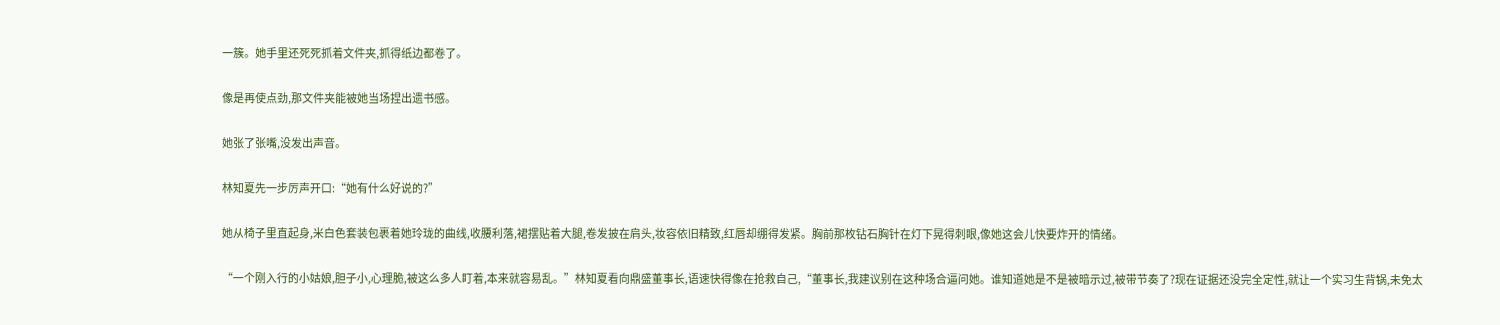一簇。她手里还死死抓着文件夹,抓得纸边都卷了。

像是再使点劲,那文件夹能被她当场捏出遗书感。

她张了张嘴,没发出声音。

林知夏先一步厉声开口:“她有什么好说的?”

她从椅子里直起身,米白色套装包裹着她玲珑的曲线,收腰利落,裙摆贴着大腿,卷发披在肩头,妆容依旧精致,红唇却绷得发紧。胸前那枚钻石胸针在灯下晃得刺眼,像她这会儿快要炸开的情绪。

“一个刚入行的小姑娘,胆子小,心理脆,被这么多人盯着,本来就容易乱。”林知夏看向鼎盛董事长,语速快得像在抢救自己,“董事长,我建议别在这种场合逼问她。谁知道她是不是被暗示过,被带节奏了?现在证据还没完全定性,就让一个实习生背锅,未免太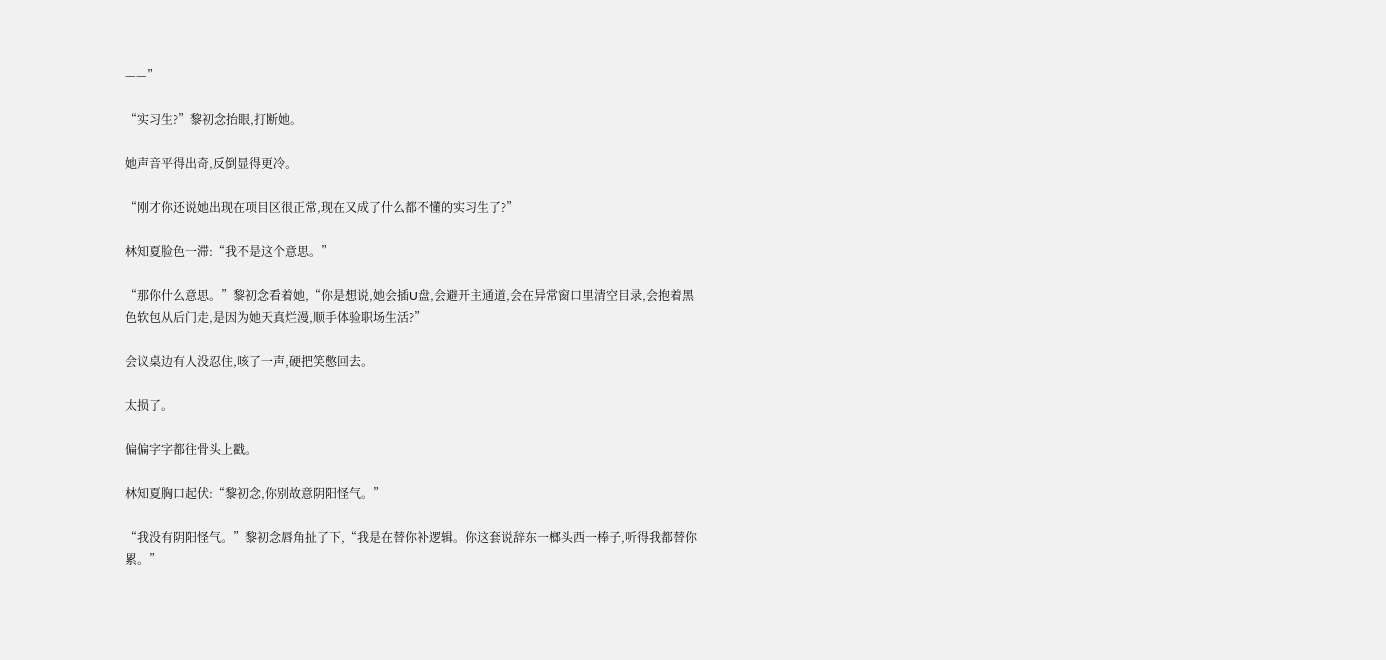——”

“实习生?”黎初念抬眼,打断她。

她声音平得出奇,反倒显得更冷。

“刚才你还说她出现在项目区很正常,现在又成了什么都不懂的实习生了?”

林知夏脸色一滞:“我不是这个意思。”

“那你什么意思。”黎初念看着她,“你是想说,她会插U盘,会避开主通道,会在异常窗口里清空目录,会抱着黑色软包从后门走,是因为她天真烂漫,顺手体验职场生活?”

会议桌边有人没忍住,咳了一声,硬把笑憋回去。

太损了。

偏偏字字都往骨头上戳。

林知夏胸口起伏:“黎初念,你别故意阴阳怪气。”

“我没有阴阳怪气。”黎初念唇角扯了下,“我是在替你补逻辑。你这套说辞东一榔头西一棒子,听得我都替你累。”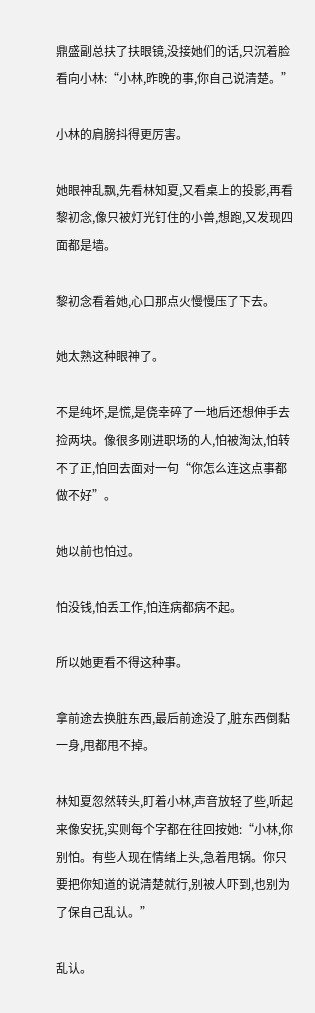鼎盛副总扶了扶眼镜,没接她们的话,只沉着脸看向小林:“小林,昨晚的事,你自己说清楚。”

小林的肩膀抖得更厉害。

她眼神乱飘,先看林知夏,又看桌上的投影,再看黎初念,像只被灯光钉住的小兽,想跑,又发现四面都是墙。

黎初念看着她,心口那点火慢慢压了下去。

她太熟这种眼神了。

不是纯坏,是慌,是侥幸碎了一地后还想伸手去捡两块。像很多刚进职场的人,怕被淘汰,怕转不了正,怕回去面对一句“你怎么连这点事都做不好”。

她以前也怕过。

怕没钱,怕丢工作,怕连病都病不起。

所以她更看不得这种事。

拿前途去换脏东西,最后前途没了,脏东西倒黏一身,甩都甩不掉。

林知夏忽然转头,盯着小林,声音放轻了些,听起来像安抚,实则每个字都在往回按她:“小林,你别怕。有些人现在情绪上头,急着甩锅。你只要把你知道的说清楚就行,别被人吓到,也别为了保自己乱认。”

乱认。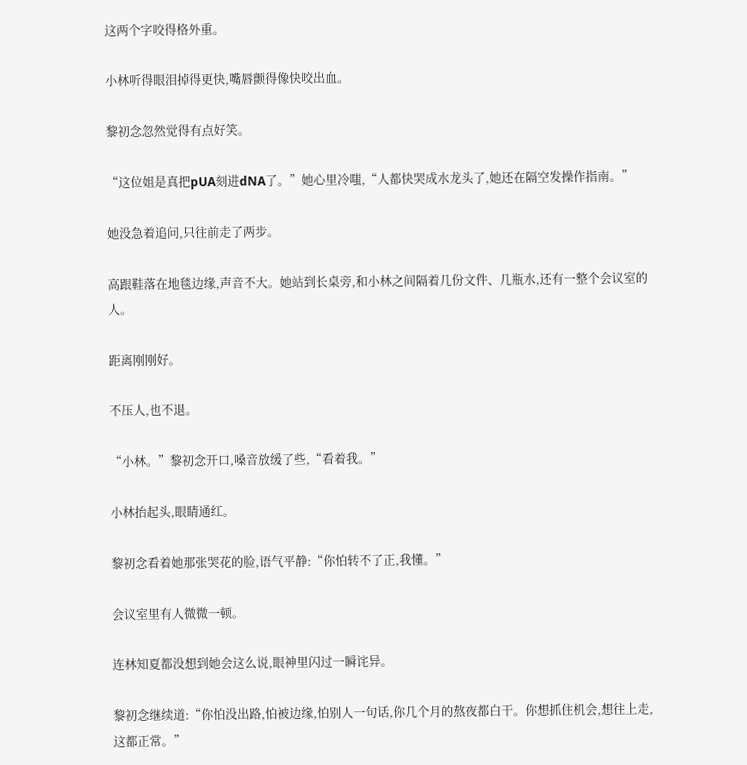这两个字咬得格外重。

小林听得眼泪掉得更快,嘴唇颤得像快咬出血。

黎初念忽然觉得有点好笑。

“这位姐是真把pUA刻进dNA了。”她心里冷嗤,“人都快哭成水龙头了,她还在隔空发操作指南。”

她没急着追问,只往前走了两步。

高跟鞋落在地毯边缘,声音不大。她站到长桌旁,和小林之间隔着几份文件、几瓶水,还有一整个会议室的人。

距离刚刚好。

不压人,也不退。

“小林。”黎初念开口,嗓音放缓了些,“看着我。”

小林抬起头,眼睛通红。

黎初念看着她那张哭花的脸,语气平静:“你怕转不了正,我懂。”

会议室里有人微微一顿。

连林知夏都没想到她会这么说,眼神里闪过一瞬诧异。

黎初念继续道:“你怕没出路,怕被边缘,怕别人一句话,你几个月的熬夜都白干。你想抓住机会,想往上走,这都正常。”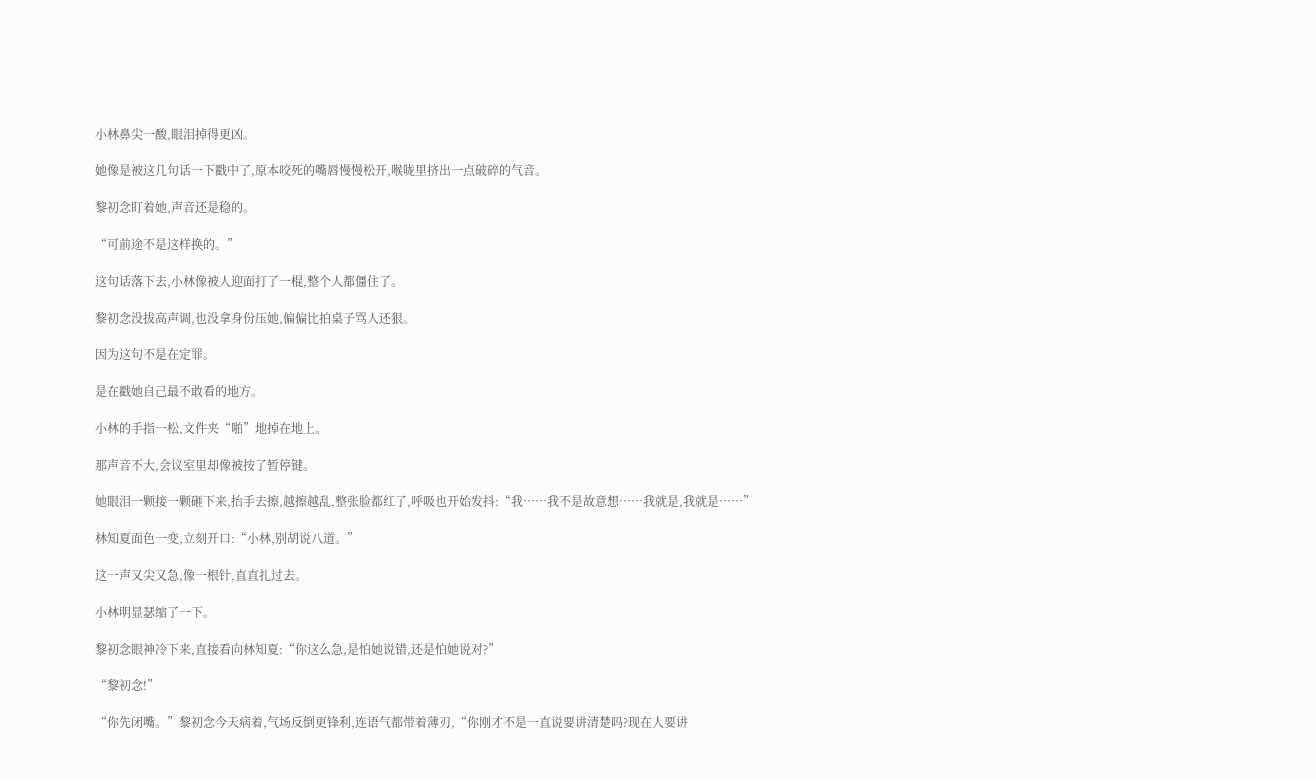小林鼻尖一酸,眼泪掉得更凶。

她像是被这几句话一下戳中了,原本咬死的嘴唇慢慢松开,喉咙里挤出一点破碎的气音。

黎初念盯着她,声音还是稳的。

“可前途不是这样换的。”

这句话落下去,小林像被人迎面打了一棍,整个人都僵住了。

黎初念没拔高声调,也没拿身份压她,偏偏比拍桌子骂人还狠。

因为这句不是在定罪。

是在戳她自己最不敢看的地方。

小林的手指一松,文件夹“啪”地掉在地上。

那声音不大,会议室里却像被按了暂停键。

她眼泪一颗接一颗砸下来,抬手去擦,越擦越乱,整张脸都红了,呼吸也开始发抖:“我……我不是故意想……我就是,我就是……”

林知夏面色一变,立刻开口:“小林,别胡说八道。”

这一声又尖又急,像一根针,直直扎过去。

小林明显瑟缩了一下。

黎初念眼神冷下来,直接看向林知夏:“你这么急,是怕她说错,还是怕她说对?”

“黎初念!”

“你先闭嘴。”黎初念今天病着,气场反倒更锋利,连语气都带着薄刃,“你刚才不是一直说要讲清楚吗?现在人要讲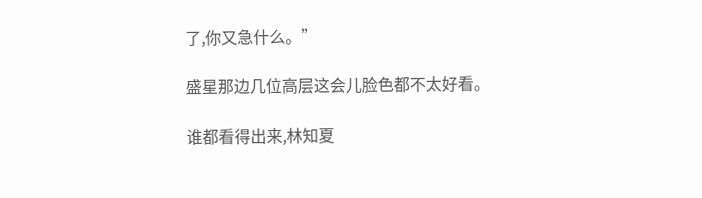了,你又急什么。”

盛星那边几位高层这会儿脸色都不太好看。

谁都看得出来,林知夏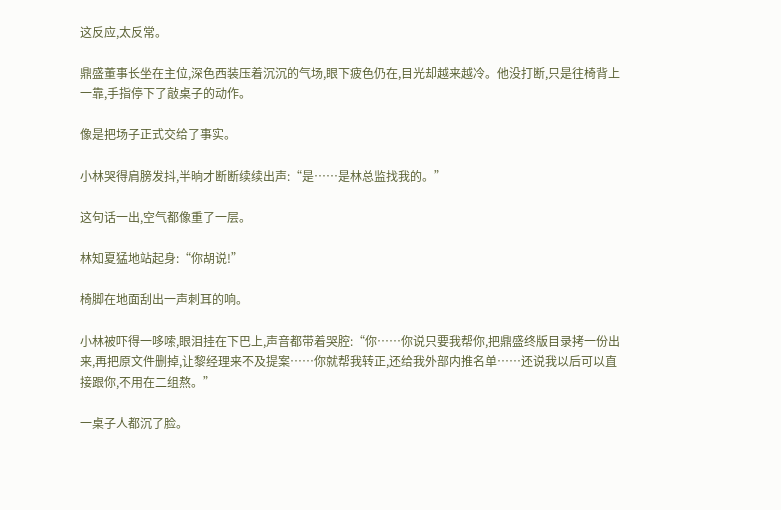这反应,太反常。

鼎盛董事长坐在主位,深色西装压着沉沉的气场,眼下疲色仍在,目光却越来越冷。他没打断,只是往椅背上一靠,手指停下了敲桌子的动作。

像是把场子正式交给了事实。

小林哭得肩膀发抖,半晌才断断续续出声:“是……是林总监找我的。”

这句话一出,空气都像重了一层。

林知夏猛地站起身:“你胡说!”

椅脚在地面刮出一声刺耳的响。

小林被吓得一哆嗦,眼泪挂在下巴上,声音都带着哭腔:“你……你说只要我帮你,把鼎盛终版目录拷一份出来,再把原文件删掉,让黎经理来不及提案……你就帮我转正,还给我外部内推名单……还说我以后可以直接跟你,不用在二组熬。”

一桌子人都沉了脸。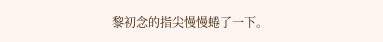黎初念的指尖慢慢蜷了一下。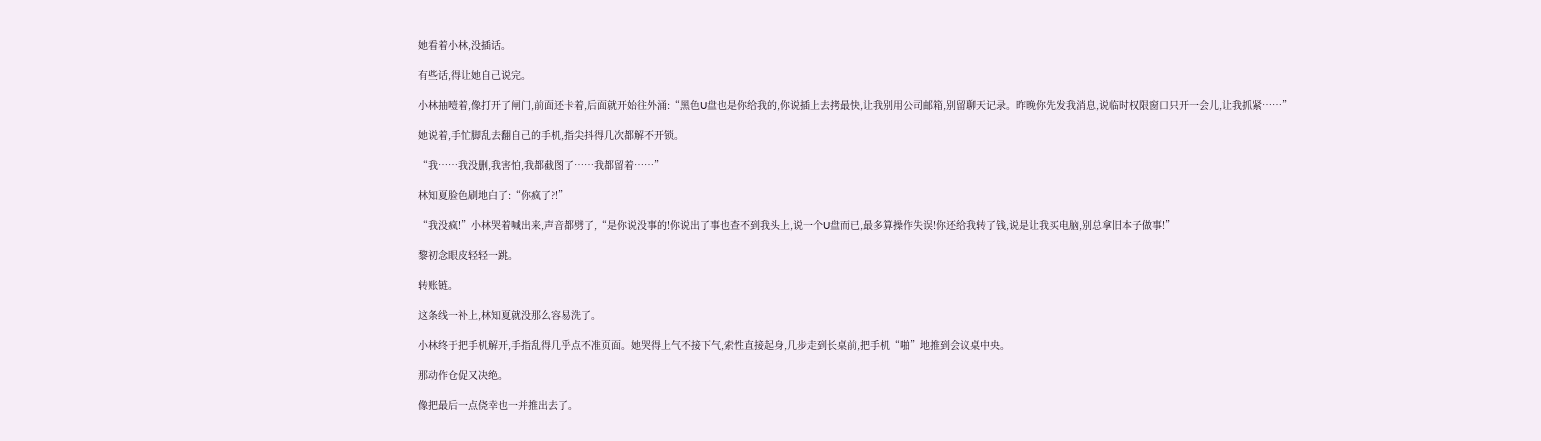她看着小林,没插话。

有些话,得让她自己说完。

小林抽噎着,像打开了闸门,前面还卡着,后面就开始往外涌:“黑色U盘也是你给我的,你说插上去拷最快,让我别用公司邮箱,别留聊天记录。昨晚你先发我消息,说临时权限窗口只开一会儿,让我抓紧……”

她说着,手忙脚乱去翻自己的手机,指尖抖得几次都解不开锁。

“我……我没删,我害怕,我都截图了……我都留着……”

林知夏脸色刷地白了:“你疯了?!”

“我没疯!”小林哭着喊出来,声音都劈了,“是你说没事的!你说出了事也查不到我头上,说一个U盘而已,最多算操作失误!你还给我转了钱,说是让我买电脑,别总拿旧本子做事!”

黎初念眼皮轻轻一跳。

转账链。

这条线一补上,林知夏就没那么容易洗了。

小林终于把手机解开,手指乱得几乎点不准页面。她哭得上气不接下气,索性直接起身,几步走到长桌前,把手机“啪”地推到会议桌中央。

那动作仓促又决绝。

像把最后一点侥幸也一并推出去了。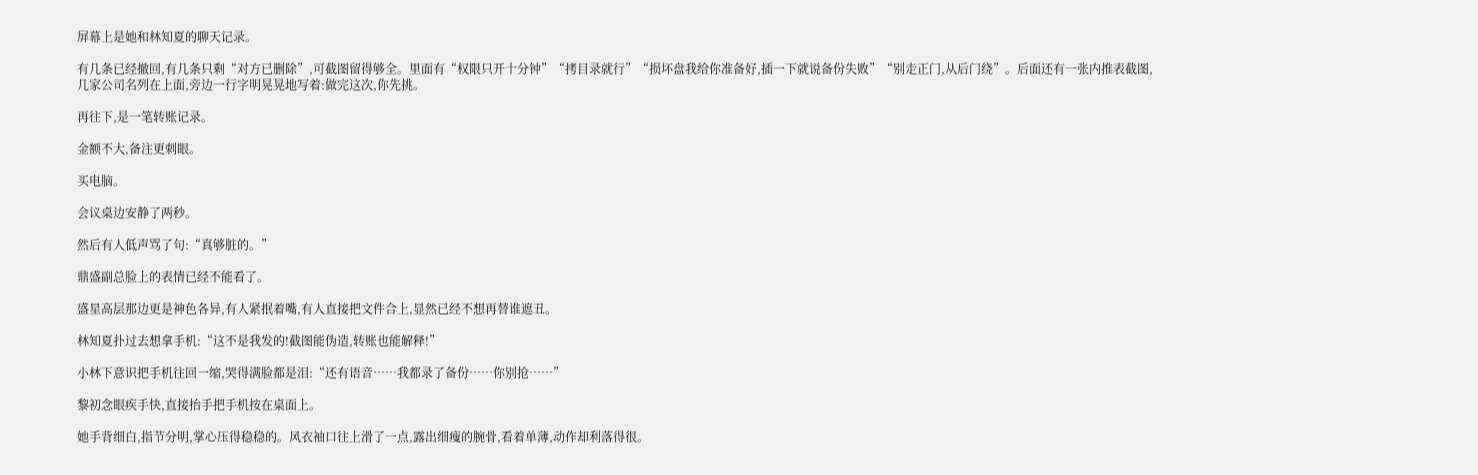屏幕上是她和林知夏的聊天记录。

有几条已经撤回,有几条只剩“对方已删除”,可截图留得够全。里面有“权限只开十分钟”“拷目录就行”“损坏盘我给你准备好,插一下就说备份失败”“别走正门,从后门绕”。后面还有一张内推表截图,几家公司名列在上面,旁边一行字明晃晃地写着:做完这次,你先挑。

再往下,是一笔转账记录。

金额不大,备注更刺眼。

买电脑。

会议桌边安静了两秒。

然后有人低声骂了句:“真够脏的。”

鼎盛副总脸上的表情已经不能看了。

盛星高层那边更是神色各异,有人紧抿着嘴,有人直接把文件合上,显然已经不想再替谁遮丑。

林知夏扑过去想拿手机:“这不是我发的!截图能伪造,转账也能解释!”

小林下意识把手机往回一缩,哭得满脸都是泪:“还有语音……我都录了备份……你别抢……”

黎初念眼疾手快,直接抬手把手机按在桌面上。

她手背细白,指节分明,掌心压得稳稳的。风衣袖口往上滑了一点,露出细瘦的腕骨,看着单薄,动作却利落得很。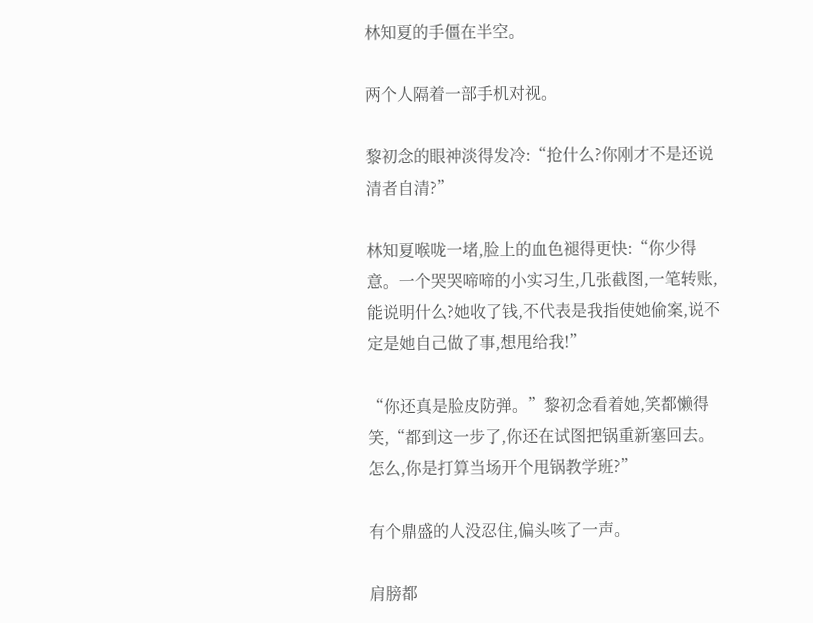林知夏的手僵在半空。

两个人隔着一部手机对视。

黎初念的眼神淡得发冷:“抢什么?你刚才不是还说清者自清?”

林知夏喉咙一堵,脸上的血色褪得更快:“你少得意。一个哭哭啼啼的小实习生,几张截图,一笔转账,能说明什么?她收了钱,不代表是我指使她偷案,说不定是她自己做了事,想甩给我!”

“你还真是脸皮防弹。”黎初念看着她,笑都懒得笑,“都到这一步了,你还在试图把锅重新塞回去。怎么,你是打算当场开个甩锅教学班?”

有个鼎盛的人没忍住,偏头咳了一声。

肩膀都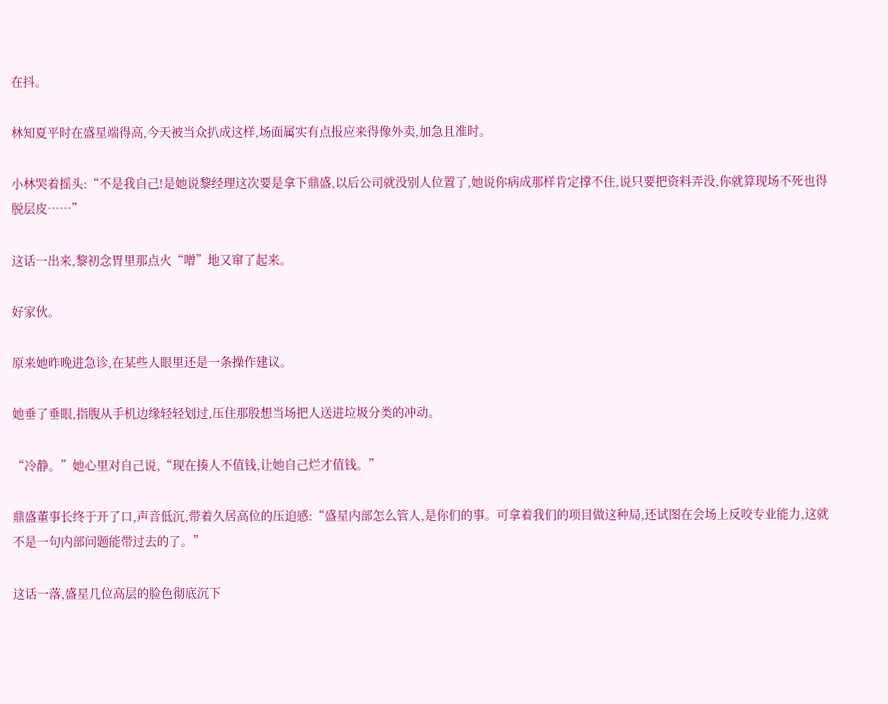在抖。

林知夏平时在盛星端得高,今天被当众扒成这样,场面属实有点报应来得像外卖,加急且准时。

小林哭着摇头:“不是我自己!是她说黎经理这次要是拿下鼎盛,以后公司就没别人位置了,她说你病成那样肯定撑不住,说只要把资料弄没,你就算现场不死也得脱层皮……”

这话一出来,黎初念胃里那点火“噌”地又窜了起来。

好家伙。

原来她昨晚进急诊,在某些人眼里还是一条操作建议。

她垂了垂眼,指腹从手机边缘轻轻划过,压住那股想当场把人送进垃圾分类的冲动。

“冷静。”她心里对自己说,“现在揍人不值钱,让她自己烂才值钱。”

鼎盛董事长终于开了口,声音低沉,带着久居高位的压迫感:“盛星内部怎么管人,是你们的事。可拿着我们的项目做这种局,还试图在会场上反咬专业能力,这就不是一句内部问题能带过去的了。”

这话一落,盛星几位高层的脸色彻底沉下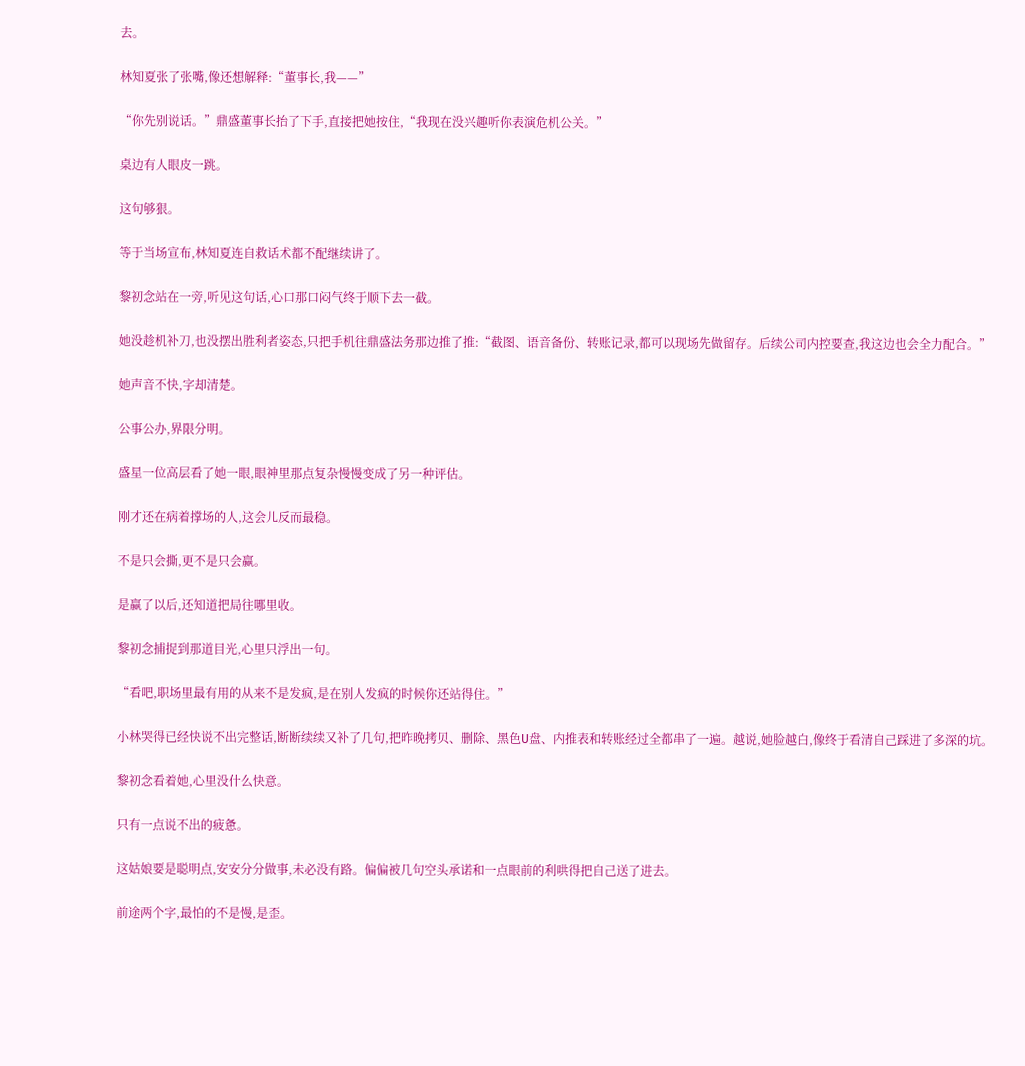去。

林知夏张了张嘴,像还想解释:“董事长,我——”

“你先别说话。”鼎盛董事长抬了下手,直接把她按住,“我现在没兴趣听你表演危机公关。”

桌边有人眼皮一跳。

这句够狠。

等于当场宣布,林知夏连自救话术都不配继续讲了。

黎初念站在一旁,听见这句话,心口那口闷气终于顺下去一截。

她没趁机补刀,也没摆出胜利者姿态,只把手机往鼎盛法务那边推了推:“截图、语音备份、转账记录,都可以现场先做留存。后续公司内控要查,我这边也会全力配合。”

她声音不快,字却清楚。

公事公办,界限分明。

盛星一位高层看了她一眼,眼神里那点复杂慢慢变成了另一种评估。

刚才还在病着撑场的人,这会儿反而最稳。

不是只会撕,更不是只会赢。

是赢了以后,还知道把局往哪里收。

黎初念捕捉到那道目光,心里只浮出一句。

“看吧,职场里最有用的从来不是发疯,是在别人发疯的时候你还站得住。”

小林哭得已经快说不出完整话,断断续续又补了几句,把昨晚拷贝、删除、黑色U盘、内推表和转账经过全都串了一遍。越说,她脸越白,像终于看清自己踩进了多深的坑。

黎初念看着她,心里没什么快意。

只有一点说不出的疲惫。

这姑娘要是聪明点,安安分分做事,未必没有路。偏偏被几句空头承诺和一点眼前的利哄得把自己送了进去。

前途两个字,最怕的不是慢,是歪。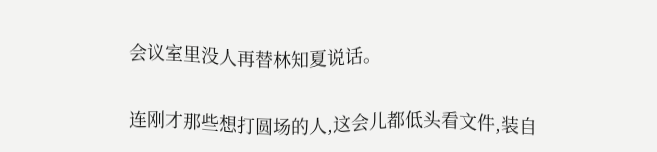会议室里没人再替林知夏说话。

连刚才那些想打圆场的人,这会儿都低头看文件,装自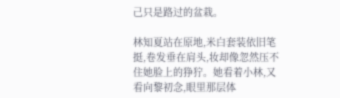己只是路过的盆栽。

林知夏站在原地,米白套装依旧笔挺,卷发垂在肩头,妆却像忽然压不住她脸上的狰狞。她看着小林,又看向黎初念,眼里那层体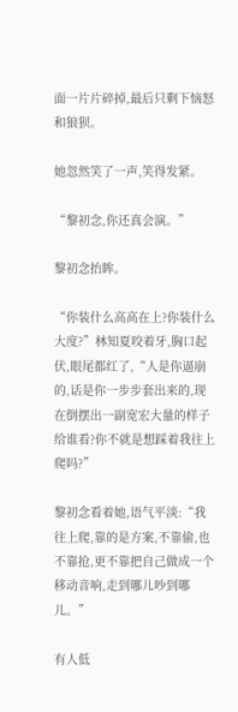面一片片碎掉,最后只剩下恼怒和狼狈。

她忽然笑了一声,笑得发紧。

“黎初念,你还真会演。”

黎初念抬眸。

“你装什么高高在上?你装什么大度?”林知夏咬着牙,胸口起伏,眼尾都红了,“人是你逼崩的,话是你一步步套出来的,现在倒摆出一副宽宏大量的样子给谁看?你不就是想踩着我往上爬吗?”

黎初念看着她,语气平淡:“我往上爬,靠的是方案,不靠偷,也不靠抢,更不靠把自己做成一个移动音响,走到哪儿吵到哪儿。”

有人低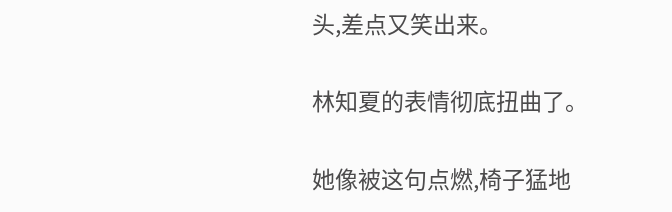头,差点又笑出来。

林知夏的表情彻底扭曲了。

她像被这句点燃,椅子猛地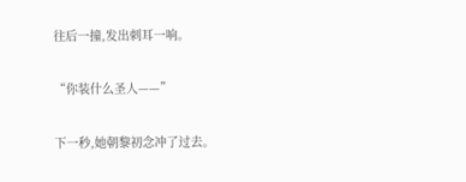往后一撞,发出刺耳一响。

“你装什么圣人——”

下一秒,她朝黎初念冲了过去。